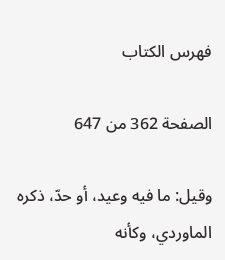فهرس الكتاب

الصفحة 362 من 647

وقيل: ما فيه وعيد، أو حدّ، ذكره الماوردي، وكأنه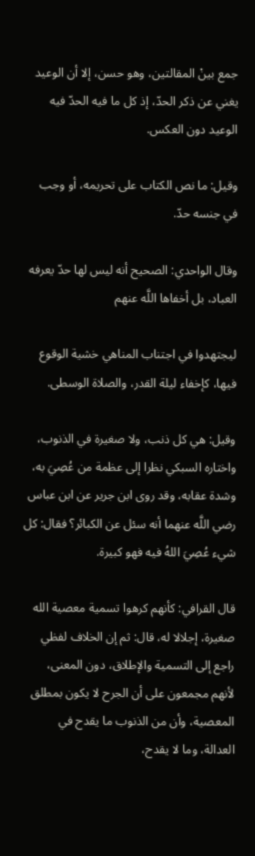جمع بينْ المقالتين، وهو حسن، إلا أن الوعيد يغني عن ذكر الحدّ، إذ كل ما فيه الحدّ فيه الوعيد دون العكس.

وقيل: ما نص الكتاب على تحريمه، أو وجب في جنسه حدّ.

وقال الواحدي: الصحيح أنه ليس لها حدّ يعرفه العباد، بل أخفاها اللَّه عنهم

ليجتهدوا في اجتناب المناهي خشية الوقوع فيها، كإخفاء ليلة القدر، والصلاة الوسطى.

وقيل: هي كل ذنب، ولا صغيرة في الذنوب، واختاره السبكي نظرا إلى عظمة من عُصِيَ به، وشدة عقابه، وقد روى ابن جرير عن ابن عباس رضي اللَّه عنهما أنه سئل عن الكبائر؟ فقال: كل شيء عُصِيَ اللهُ فيه فهو كبيرة.

قال القرافي: كأنهم كرهوا تسمية معصية الله صغيرة، إجلالا له، قال: ثم إن الخلاف لفظي راجع إلى التسمية والإطلاق، دون المعنى، لأنهم مجمعون على أن الجرح لا يكون بمطلق المعصية، وأن من الذنوب ما يقدح في العدالة، وما لا يقدح،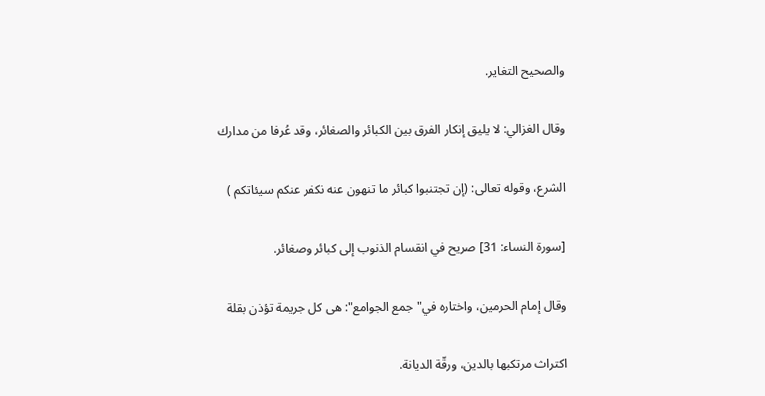والصحيح التغاير.

وقال الغزالي: لا يليق إنكار الفرق بين الكبائر والصغائر، وقد عُرفا من مدارك

الشرع، وقوله تعالى: (إن تجتنبوا كبائر ما تنهون عنه نكفر عنكم سيئاتكم )

[سورة النساء: 31] صريح في انقسام الذنوب إلى كبائر وصغائر.

وقال إمام الحرمين، واختاره في"جمع الجوامع": هى كل جريمة تؤذن بقلة

اكتراث مرتكبها بالدين، ورقّة الديانة.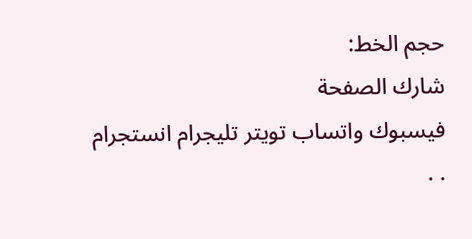حجم الخط:
شارك الصفحة
فيسبوك واتساب تويتر تليجرام انستجرام
. .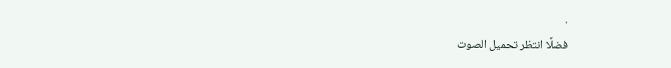.
فضلًا انتظر تحميل الصوت